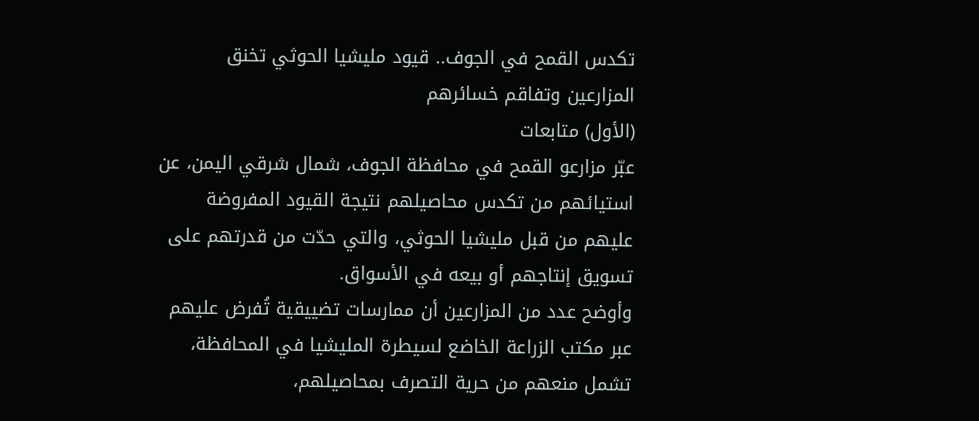تكدس القمح في الجوف.. قيود مليشيا الحوثي تخنق المزارعين وتفاقم خسائرهم
(الأول) متابعات
عبّر مزارعو القمح في محافظة الجوف، شمال شرقي اليمن، عن استيائهم من تكدس محاصيلهم نتيجة القيود المفروضة عليهم من قبل مليشيا الحوثي، والتي حدّت من قدرتهم على تسويق إنتاجهم أو بيعه في الأسواق.
وأوضح عدد من المزارعين أن ممارسات تضييقية تُفرض عليهم عبر مكتب الزراعة الخاضع لسيطرة المليشيا في المحافظة، تشمل منعهم من حرية التصرف بمحاصيلهم،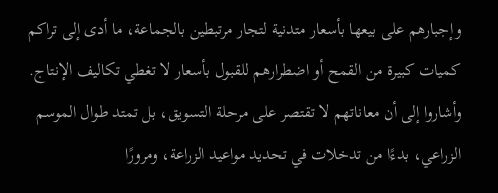وإجبارهم على بيعها بأسعار متدنية لتجار مرتبطين بالجماعة، ما أدى إلى تراكم كميات كبيرة من القمح أو اضطرارهم للقبول بأسعار لا تغطي تكاليف الإنتاج.
وأشاروا إلى أن معاناتهم لا تقتصر على مرحلة التسويق، بل تمتد طوال الموسم الزراعي، بدءًا من تدخلات في تحديد مواعيد الزراعة، ومرورًا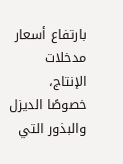بارتفاع أسعار مدخلات الإنتاج، خصوصًا الديزل والبذور التي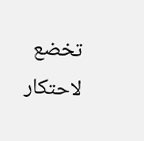تخضع لاحتكار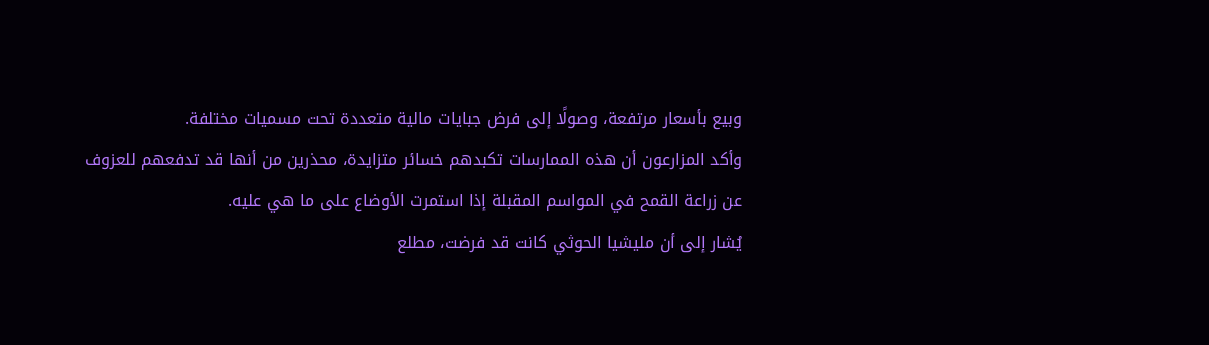وبيع بأسعار مرتفعة، وصولًا إلى فرض جبايات مالية متعددة تحت مسميات مختلفة.
وأكد المزارعون أن هذه الممارسات تكبدهم خسائر متزايدة، محذرين من أنها قد تدفعهم للعزوف عن زراعة القمح في المواسم المقبلة إذا استمرت الأوضاع على ما هي عليه.
يُشار إلى أن مليشيا الحوثي كانت قد فرضت، مطلع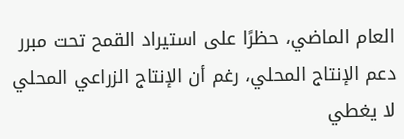العام الماضي، حظرًا على استيراد القمح تحت مبرر دعم الإنتاج المحلي، رغم أن الإنتاج الزراعي المحلي لا يغطي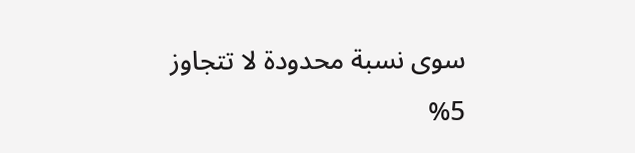سوى نسبة محدودة لا تتجاوز 5%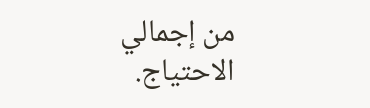من إجمالي الاحتياج.